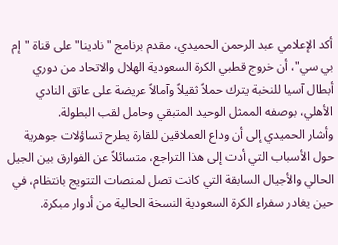أكد الإعلامي عبد الرحمن الحميدي، مقدم برنامج "نادينا" على قناة "إم بي سي"، أن خروج قطبي الكرة السعودية الهلال والاتحاد من دوري أبطال آسيا للنخبة يترك حملاً ثقيلاً وآمالاً عريضة على عاتق النادي الأهلي، بوصفه الممثل الوحيد المتبقي وحامل لقب البطولة.
وأشار الحميدي إلى أن وداع العملاقين للقارة يطرح تساؤلات جوهرية حول الأسباب التي أدت إلى هذا التراجع، متسائلاً عن الفوارق بين الجيل الحالي والأجيال السابقة التي كانت تصل لمنصات التتويج بانتظام، في حين يغادر سفراء الكرة السعودية النسخة الحالية من أدوار مبكرة.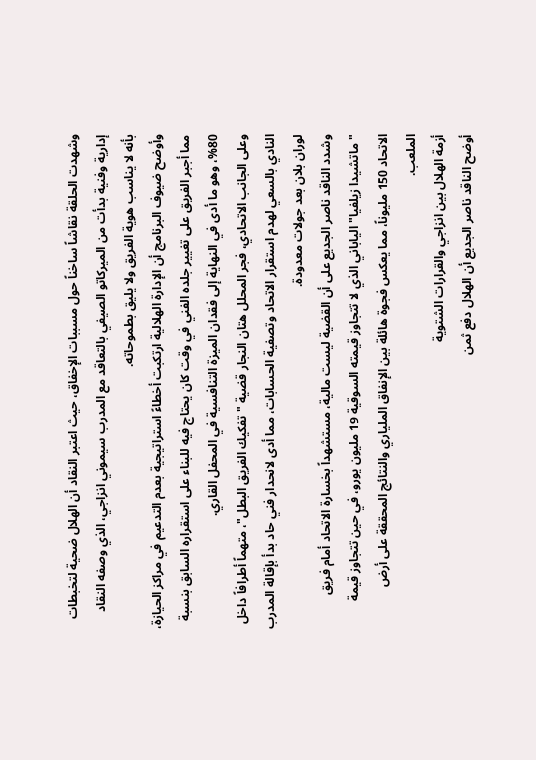وشهدت الحلقة نقاشاً ساخناً حول مسببات الإخفاق، حيث اعتبر النقاد أن الهلال ضحية لتخبطات إدارية وفنية بدأت من الميركاتو الصيفي بالتعاقد مع المدرب سيموني انزاجي، الذي وصفه النقاد بأنه لا يناسب هوية الفريق ولا يليق بطموحاته.
وأوضح ضيوف البرنامج أن الإدارة الهلالية ارتكبت أخطاءً استراتيجية بعدم التدعيم في مراكز الحيازة، مما أجبر الفريق على تغيير جلده الفني في وقت كان يحتاج فيه للبناء على استقراره السابق بنسبة 80%، وهو ما أدى في النهاية إلى فقدان الميزة التنافسية في المحفل القاري.
وعلى الجانب الاتحادي، فجر المحلل هتان النجار قضية "تفكيك الفريق البطل"، متهماً أطرافاً داخل النادي بالسعي لهدم استقرار الاتحاد وتصفية الحسابات، مما أدى لانحدار فني حاد بدأ بإقالة المدرب لوران بلان بعد جولات معدودة.
وشدد الناقد ناصر الجديع على أن القضية ليست مالية، مستشهداً بخسارة الاتحاد أمام فريق "ماتشيدا زيلفيا" الياباني الذي لا تتجاوز قيمته السوقية 19 مليون يورو، في حين تتجاوز قيمة الاتحاد 150 مليوناً، مما يعكس فجوة هائلة بين الإنفاق الملياري والنتائج المحققة على أرض الملعب.
أزمة الهلال بين انزاجي والقرارات الشتوية
أوضح الناقد ناصر الجديع أن الهلال دفع ثمن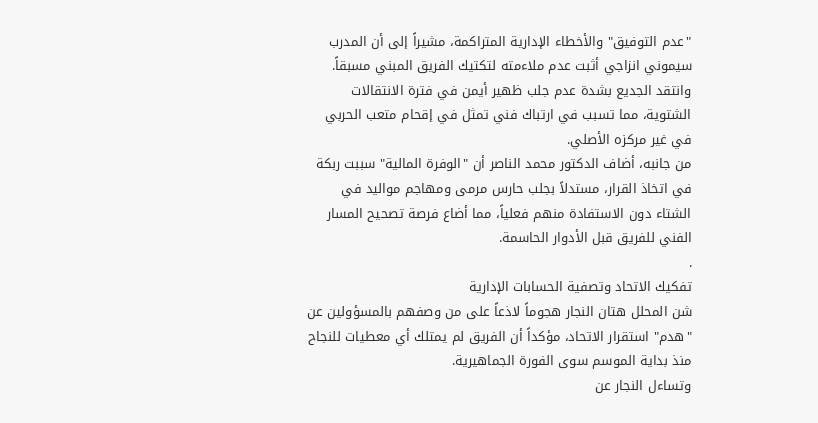"عدم التوفيق" والأخطاء الإدارية المتراكمة، مشيراً إلى أن المدرب سيموني انزاجي أثبت عدم ملاءمته لتكتيك الفريق المبني مسبقاً.
وانتقد الجديع بشدة عدم جلب ظهير أيمن في فترة الانتقالات الشتوية، مما تسبب في ارتباك فني تمثل في إقحام متعب الحربي في غير مركزه الأصلي.
من جانبه، أضاف الدكتور محمد الناصر أن "الوفرة المالية" سببت ربكة في اتخاذ القرار، مستدلاً بجلب حارس مرمى ومهاجم مواليد في الشتاء دون الاستفادة منهم فعلياً، مما أضاع فرصة تصحيح المسار الفني للفريق قبل الأدوار الحاسمة.
.
تفكيك الاتحاد وتصفية الحسابات الإدارية
شن المحلل هتان النجار هجوماً لاذعاً على من وصفهم بالمسؤولين عن "هدم" استقرار الاتحاد، مؤكداً أن الفريق لم يمتلك أي معطيات للنجاح منذ بداية الموسم سوى الفورة الجماهيرية.
وتساءل النجار عن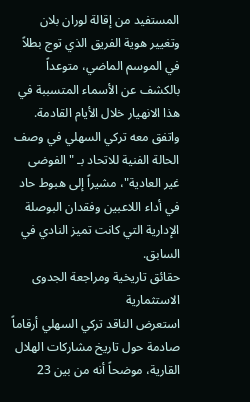المستفيد من إقالة لوران بلان وتغيير هوية الفريق الذي توج بطلاً في الموسم الماضي، متوعداً بالكشف عن الأسماء المتسببة في هذا الانهيار خلال الأيام القادمة.
واتفق معه تركي السهلي في وصف الحالة الفنية للاتحاد بـ "الفوضى غير العادية"، مشيراً إلى هبوط حاد في أداء اللاعبين وفقدان البوصلة الإدارية التي كانت تميز النادي في السابق.
حقائق تاريخية ومراجعة الجدوى الاستثمارية
استعرض الناقد تركي السهلي أرقاماً صادمة حول تاريخ مشاركات الهلال القارية، موضحاً أنه من بين 23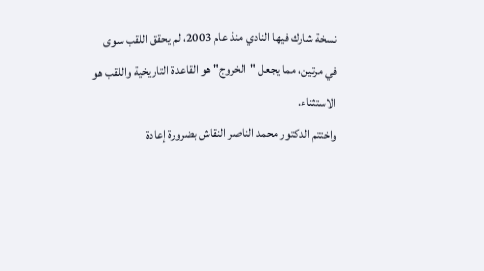نسخة شارك فيها النادي منذ عام 2003، لم يحقق اللقب سوى في مرتين، مما يجعل "الخروج" هو القاعدة التاريخية واللقب هو الاستثناء.
واختتم الدكتور محمد الناصر النقاش بضرورة إعادة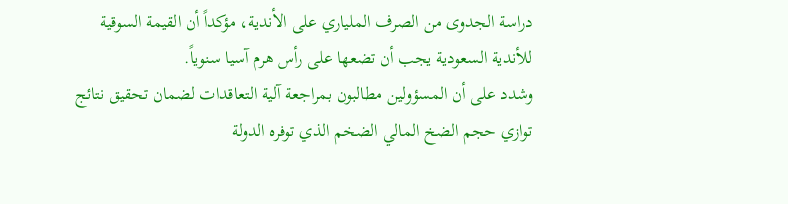دراسة الجدوى من الصرف الملياري على الأندية، مؤكداً أن القيمة السوقية للأندية السعودية يجب أن تضعها على رأس هرم آسيا سنوياً.
وشدد على أن المسؤولين مطالبون بمراجعة آلية التعاقدات لضمان تحقيق نتائج توازي حجم الضخ المالي الضخم الذي توفره الدولة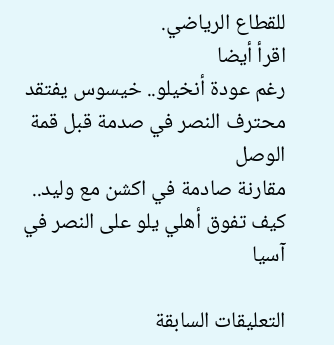للقطاع الرياضي.
اقرأ أيضا
رغم عودة أنخيلو.. خيسوس يفتقد محترف النصر في صدمة قبل قمة الوصل
مقارنة صادمة في اكشن مع وليد.. كيف تفوق أهلي يلو على النصر في آسيا

التعليقات السابقة